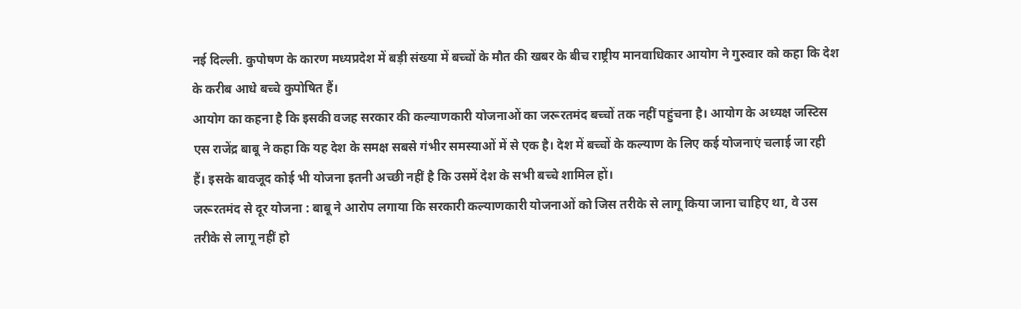नई दिल्ली. कुपोषण के कारण मध्यप्रदेश में बड़ी संख्या में बच्चों के मौत की खबर के बीच राष्ट्रीय मानवाधिकार आयोग ने गुरुवार को कहा कि देश के करीब आधे बच्चे कुपोषित हैं।
आयोग का कहना है कि इसकी वजह सरकार की कल्याणकारी योजनाओं का जरूरतमंद बच्चों तक नहीं पहुंचना है। आयोग के अध्यक्ष जस्टिस एस राजेंद्र बाबू ने कहा कि यह देश के समक्ष सबसे गंभीर समस्याओं में से एक है। देश में बच्चों के कल्याण के लिए कई योजनाएं चलाई जा रही हैं। इसके बावजूद कोई भी योजना इतनी अच्छी नहीं है कि उसमें देश के सभी बच्चे शामिल हों।
जरूरतमंद से दूर योजना : बाबू ने आरोप लगाया कि सरकारी कल्याणकारी योजनाओं को जिस तरीके से लागू किया जाना चाहिए था, वे उस तरीके से लागू नहीं हो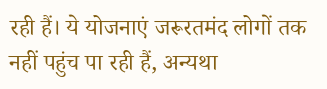रही हैं। ये योजनाएं जरूरतमंद लोगों तक नहीं पहुंच पा रही हैं, अन्यथा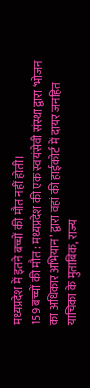मध्यप्रदेश में इतने बच्चों की मौत नहीं होती।
159 बच्चों की मौत : मध्यप्रदेश की एक स्वयंसेवी संस्था द्वारा ‘भोजन का अधिकार अभियान’ द्वारा वहां की हाईकोर्ट में दायर जनहित याचिका के मुताबिक, राज्य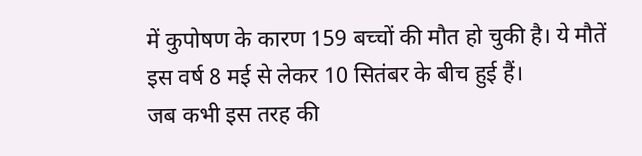में कुपोषण के कारण 159 बच्चों की मौत हो चुकी है। ये मौतें इस वर्ष 8 मई से लेकर 10 सितंबर के बीच हुई हैं।
जब कभी इस तरह की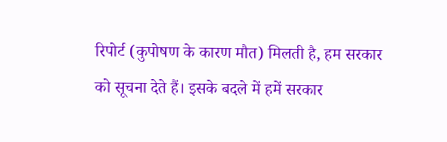रिपोर्ट (कुपोषण के कारण मौत) मिलती है, हम सरकार को सूचना देते हैं। इसके बदले में हमें सरकार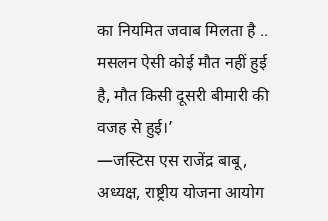का नियमित जवाब मिलता है .. मसलन ऐसी कोई मौत नहीं हुई है, मौत किसी दूसरी बीमारी की वजह से हुई।’
—जस्टिस एस राजेंद्र बाबू, अध्यक्ष, राष्ट्रीय योजना आयोग